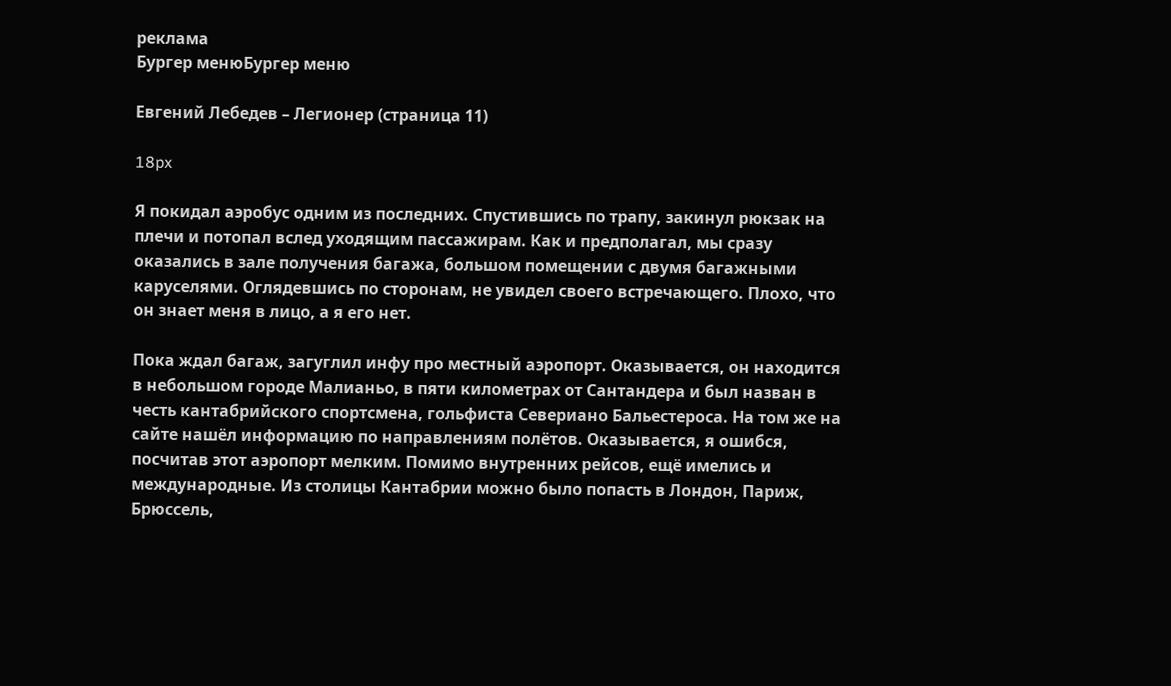реклама
Бургер менюБургер меню

Евгений Лебедев – Легионер (страница 11)

18px

Я покидал аэробус одним из последних. Спустившись по трапу, закинул рюкзак на плечи и потопал вслед уходящим пассажирам. Как и предполагал, мы сразу оказались в зале получения багажа, большом помещении с двумя багажными каруселями. Оглядевшись по сторонам, не увидел своего встречающего. Плохо, что он знает меня в лицо, а я его нет.

Пока ждал багаж, загуглил инфу про местный аэропорт. Оказывается, он находится в небольшом городе Малианьо, в пяти километрах от Сантандера и был назван в честь кантабрийского спортсмена, гольфиста Севериано Бальестероса. На том же на сайте нашёл информацию по направлениям полётов. Оказывается, я ошибся, посчитав этот аэропорт мелким. Помимо внутренних рейсов, ещё имелись и международные. Из столицы Кантабрии можно было попасть в Лондон, Париж, Брюссель,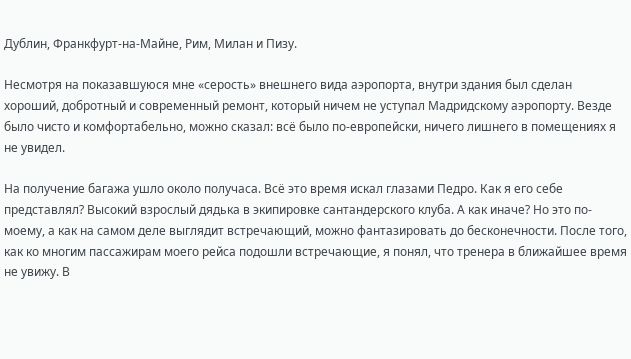Дублин, Франкфурт-на-Майне, Рим, Милан и Пизу.

Несмотря на показавшуюся мне «серость» внешнего вида аэропорта, внутри здания был сделан хороший, добротный и современный ремонт, который ничем не уступал Мадридскому аэропорту. Везде было чисто и комфортабельно, можно сказал: всё было по-европейски, ничего лишнего в помещениях я не увидел.

На получение багажа ушло около получаса. Всё это время искал глазами Педро. Как я его себе представлял? Высокий взрослый дядька в экипировке сантандерского клуба. А как иначе? Но это по-моему, а как на самом деле выглядит встречающий, можно фантазировать до бесконечности. После того, как ко многим пассажирам моего рейса подошли встречающие, я понял, что тренера в ближайшее время не увижу. В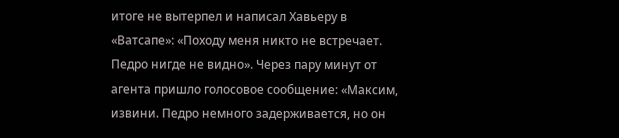итоге не вытерпел и написал Хавьеру в «Ватсапе»: «Походу меня никто не встречает. Педро нигде не видно». Через пару минут от агента пришло голосовое сообщение: «Максим, извини. Педро немного задерживается, но он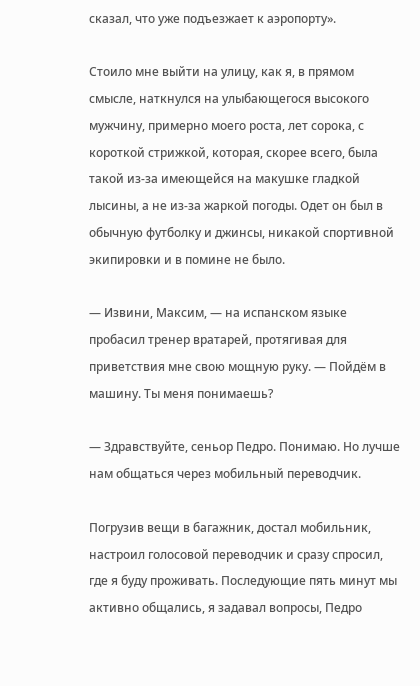сказал, что уже подъезжает к аэропорту».

Стоило мне выйти на улицу, как я, в прямом смысле, наткнулся на улыбающегося высокого мужчину, примерно моего роста, лет сорока, с короткой стрижкой, которая, скорее всего, была такой из-за имеющейся на макушке гладкой лысины, а не из-за жаркой погоды. Одет он был в обычную футболку и джинсы, никакой спортивной экипировки и в помине не было.

— Извини, Максим, — на испанском языке пробасил тренер вратарей, протягивая для приветствия мне свою мощную руку. — Пойдём в машину. Ты меня понимаешь?

— Здравствуйте, сеньор Педро. Понимаю. Но лучше нам общаться через мобильный переводчик.

Погрузив вещи в багажник, достал мобильник, настроил голосовой переводчик и сразу спросил, где я буду проживать. Последующие пять минут мы активно общались, я задавал вопросы, Педро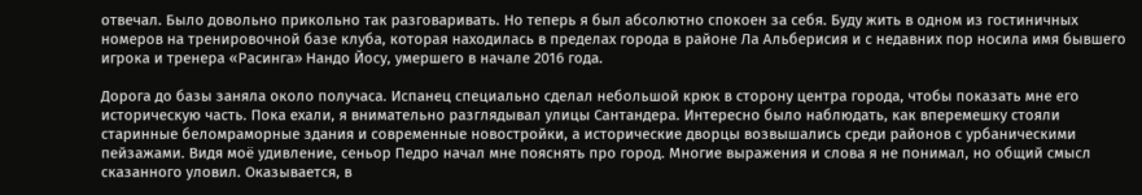отвечал. Было довольно прикольно так разговаривать. Но теперь я был абсолютно спокоен за себя. Буду жить в одном из гостиничных номеров на тренировочной базе клуба, которая находилась в пределах города в районе Ла Альберисия и с недавних пор носила имя бывшего игрока и тренера «Расинга» Нандо Йосу, умершего в начале 2016 года.

Дорога до базы заняла около получаса. Испанец специально сделал небольшой крюк в сторону центра города, чтобы показать мне его историческую часть. Пока ехали, я внимательно разглядывал улицы Сантандера. Интересно было наблюдать, как вперемешку стояли старинные беломраморные здания и современные новостройки, а исторические дворцы возвышались среди районов с урбаническими пейзажами. Видя моё удивление, сеньор Педро начал мне пояснять про город. Многие выражения и слова я не понимал, но общий смысл сказанного уловил. Оказывается, в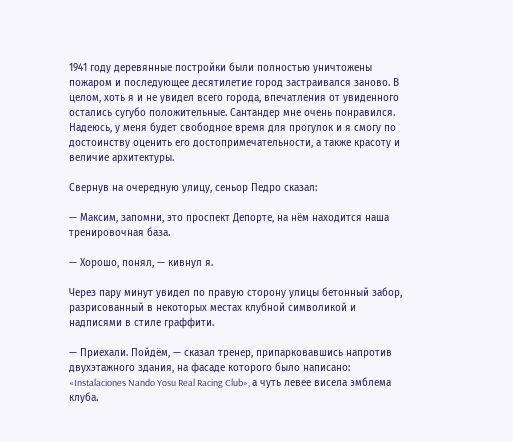1941 году деревянные постройки были полностью уничтожены пожаром и последующее десятилетие город застраивался заново. В целом, хоть я и не увидел всего города, впечатления от увиденного остались сугубо положительные. Сантандер мне очень понравился. Надеюсь, у меня будет свободное время для прогулок и я смогу по достоинству оценить его достопримечательности, а также красоту и величие архитектуры.

Свернув на очередную улицу, сеньор Педро сказал:

— Максим, запомни, это проспект Депорте, на нём находится наша тренировочная база.

— Хорошо, понял, — кивнул я.

Через пару минут увидел по правую сторону улицы бетонный забор, разрисованный в некоторых местах клубной символикой и надписями в стиле граффити.

— Приехали. Пойдём, — сказал тренер, припарковавшись напротив двухэтажного здания, на фасаде которого было написано: «Instalaciones Nando Yosu Real Racing Club», а чуть левее висела эмблема клуба.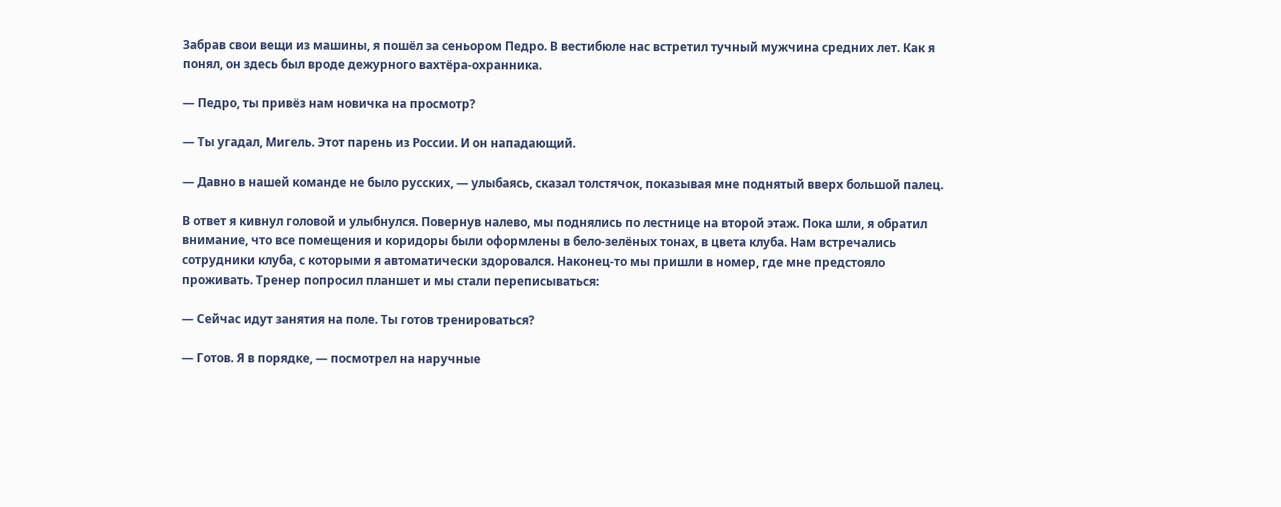Забрав свои вещи из машины, я пошёл за сеньором Педро. В вестибюле нас встретил тучный мужчина средних лет. Как я понял, он здесь был вроде дежурного вахтёра-охранника.

— Педро, ты привёз нам новичка на просмотр?

— Ты угадал, Мигель. Этот парень из России. И он нападающий.

— Давно в нашей команде не было русских, — улыбаясь, сказал толстячок, показывая мне поднятый вверх большой палец.

В ответ я кивнул головой и улыбнулся. Повернув налево, мы поднялись по лестнице на второй этаж. Пока шли, я обратил внимание, что все помещения и коридоры были оформлены в бело-зелёных тонах, в цвета клуба. Нам встречались сотрудники клуба, с которыми я автоматически здоровался. Наконец-то мы пришли в номер, где мне предстояло проживать. Тренер попросил планшет и мы стали переписываться:

— Сейчас идут занятия на поле. Ты готов тренироваться?

— Готов. Я в порядке, — посмотрел на наручные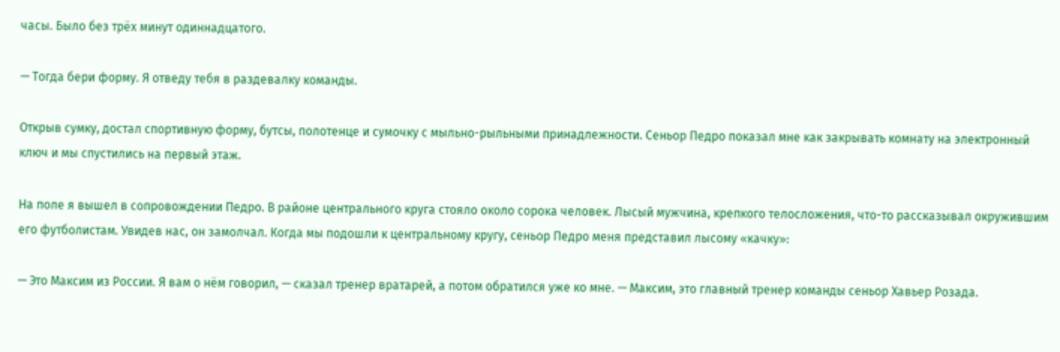часы. Было без трёх минут одиннадцатого.

— Тогда бери форму. Я отведу тебя в раздевалку команды.

Открыв сумку, достал спортивную форму, бутсы, полотенце и сумочку с мыльно-рыльными принадлежности. Сеньор Педро показал мне как закрывать комнату на электронный ключ и мы спустились на первый этаж.

На поле я вышел в сопровождении Педро. В районе центрального круга стояло около сорока человек. Лысый мужчина, крепкого телосложения, что-то рассказывал окружившим его футболистам. Увидев нас, он замолчал. Когда мы подошли к центральному кругу, сеньор Педро меня представил лысому «качку»:

— Это Максим из России. Я вам о нём говорил, — сказал тренер вратарей, а потом обратился уже ко мне. — Максим, это главный тренер команды сеньор Хавьер Розада.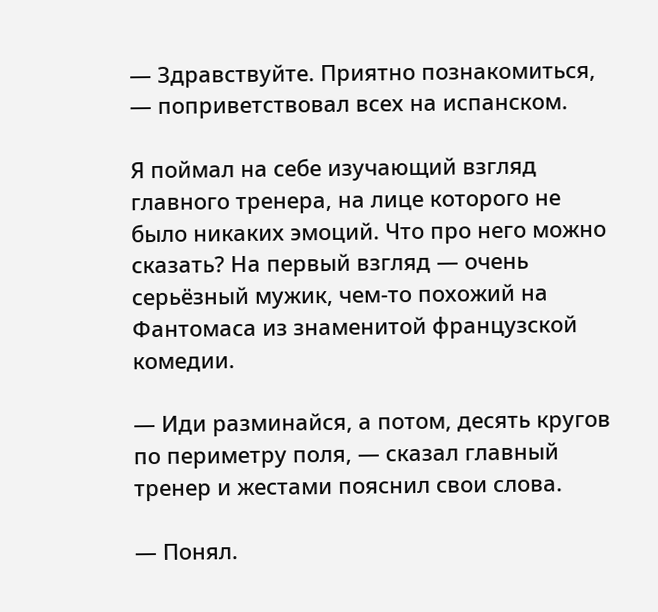— Здравствуйте. Приятно познакомиться, — поприветствовал всех на испанском.

Я поймал на себе изучающий взгляд главного тренера, на лице которого не было никаких эмоций. Что про него можно сказать? На первый взгляд — очень серьёзный мужик, чем-то похожий на Фантомаса из знаменитой французской комедии.

— Иди разминайся, а потом, десять кругов по периметру поля, — сказал главный тренер и жестами пояснил свои слова.

— Понял.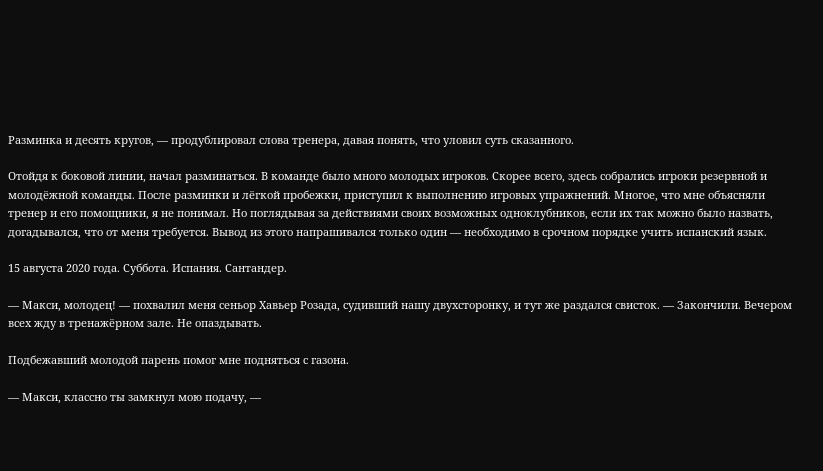Разминка и десять кругов, — продублировал слова тренера, давая понять, что уловил суть сказанного.

Отойдя к боковой линии, начал разминаться. В команде было много молодых игроков. Скорее всего, здесь собрались игроки резервной и молодёжной команды. После разминки и лёгкой пробежки, приступил к выполнению игровых упражнений. Многое, что мне объясняли тренер и его помощники, я не понимал. Но поглядывая за действиями своих возможных одноклубников, если их так можно было назвать, догадывался, что от меня требуется. Вывод из этого напрашивался только один — необходимо в срочном порядке учить испанский язык.

15 августа 2020 года. Суббота. Испания. Сантандер.

— Макси, молодец! — похвалил меня сеньор Хавьер Розада, судивший нашу двухсторонку, и тут же раздался свисток. — Закончили. Вечером всех жду в тренажёрном зале. Не опаздывать.

Подбежавший молодой парень помог мне подняться с газона.

— Макси, классно ты замкнул мою подачу, —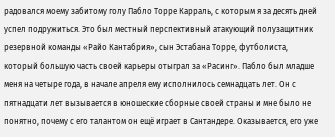радовался моему забитому голу Пабло Торре Карраль, с которым я за десять дней успел подружиться. Это был местный перспективный атакующий полузащитник резервной команды «Райо Кантабрия», сын Эстабана Торре, футболиста, который большую часть своей карьеры отыграл за «Расинг». Пабло был младше меня на четыре года, в начале апреля ему исполнилось семнадцать лет. Он с пятнадцати лет вызывается в юношеские сборные своей страны и мне было не понятно, почему с его талантом он ещё играет в Сантандере. Оказывается, его уже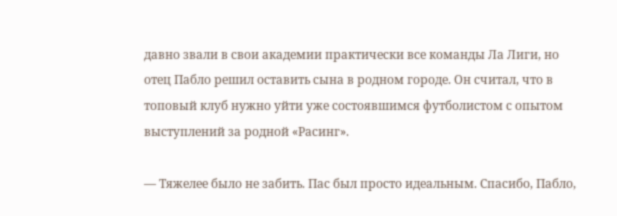давно звали в свои академии практически все команды Ла Лиги, но отец Пабло решил оставить сына в родном городе. Он считал, что в топовый клуб нужно уйти уже состоявшимся футболистом с опытом выступлений за родной «Расинг».

— Тяжелее было не забить. Пас был просто идеальным. Спасибо, Пабло,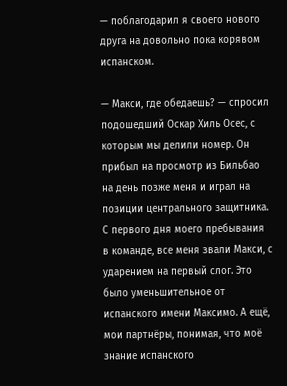— поблагодарил я своего нового друга на довольно пока корявом испанском.

— Макси, где обедаешь? — спросил подошедший Оскар Хиль Осес, с которым мы делили номер. Он прибыл на просмотр из Бильбао на день позже меня и играл на позиции центрального защитника. С первого дня моего пребывания в команде, все меня звали Макси, с ударением на первый слог. Это было уменьшительное от испанского имени Максимо. А ещё, мои партнёры, понимая, что моё знание испанского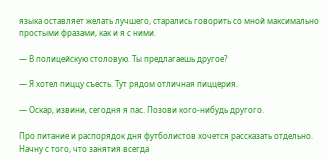языка оставляет желать лучшего, старались говорить со мной максимально простыми фразами, как и я с ними.

— В полицейскую столовую. Ты предлагаешь другое?

— Я хотел пиццу съесть. Тут рядом отличная пиццерия.

— Оскар, извини, сегодня я пас. Позови кого-нибудь другого.

Про питание и распорядок дня футболистов хочется рассказать отдельно. Начну с того, что занятия всегда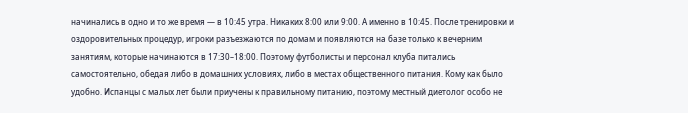начинались в одно и то же время — в 10:45 утра. Никаких 8:00 или 9:00. А именно в 10:45. После тренировки и оздоровительных процедур, игроки разъезжаются по домам и появляются на базе только к вечерним занятиям, которые начинаются в 17:30–18:00. Поэтому футболисты и персонал клуба питались самостоятельно, обедая либо в домашних условиях, либо в местах общественного питания. Кому как было удобно. Испанцы с малых лет были приучены к правильному питанию, поэтому местный диетолог особо не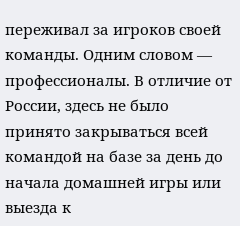переживал за игроков своей команды. Одним словом — профессионалы. В отличие от России, здесь не было принято закрываться всей командой на базе за день до начала домашней игры или выезда к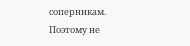соперникам. Поэтому не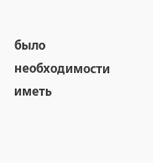было необходимости иметь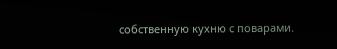собственную кухню с поварами.